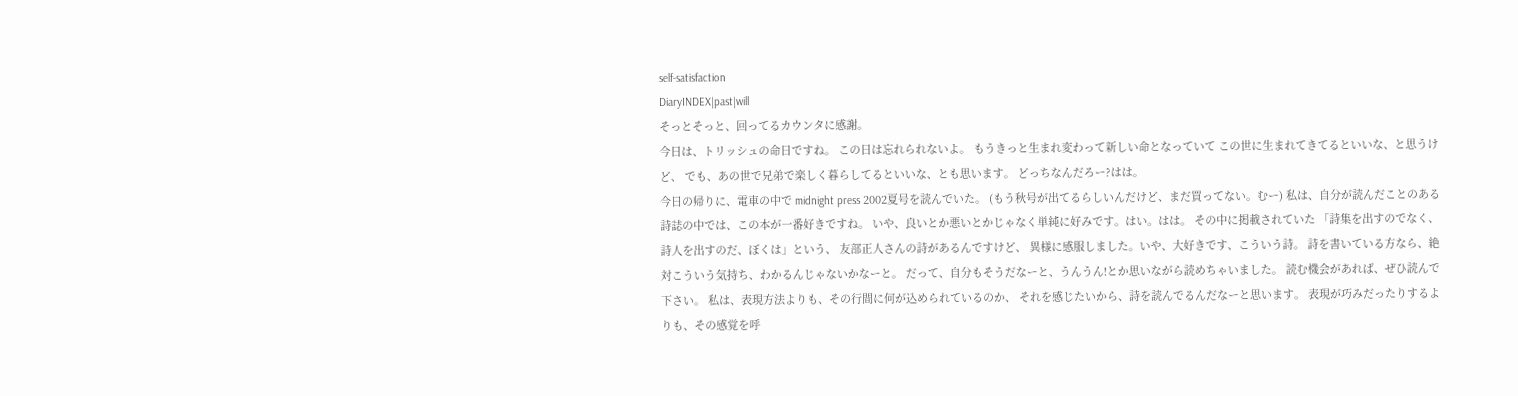self-satisfaction
DiaryINDEX|past|will
そっとそっと、回ってるカウンタに感謝。
今日は、トリッシュの命日ですね。 この日は忘れられないよ。 もうきっと生まれ変わって新しい命となっていて この世に生まれてきてるといいな、と思うけど、 でも、あの世で兄弟で楽しく暮らしてるといいな、とも思います。 どっちなんだろー?はは。
今日の帰りに、電車の中で midnight press 2002夏号を読んでいた。 (もう秋号が出てるらしいんだけど、まだ買ってない。むー) 私は、自分が読んだことのある詩誌の中では、この本が一番好きですね。 いや、良いとか悪いとかじゃなく単純に好みです。はい。はは。 その中に掲載されていた 「詩集を出すのでなく、詩人を出すのだ、ぼくは」という、 友部正人さんの詩があるんですけど、 異様に感服しました。いや、大好きです、こういう詩。 詩を書いている方なら、絶対こういう気持ち、わかるんじゃないかなーと。 だって、自分もそうだなーと、うんうん!とか思いながら読めちゃいました。 読む機会があれば、ぜひ読んで下さい。 私は、表現方法よりも、その行間に何が込められているのか、 それを感じたいから、詩を読んでるんだなーと思います。 表現が巧みだったりするよりも、その感覚を呼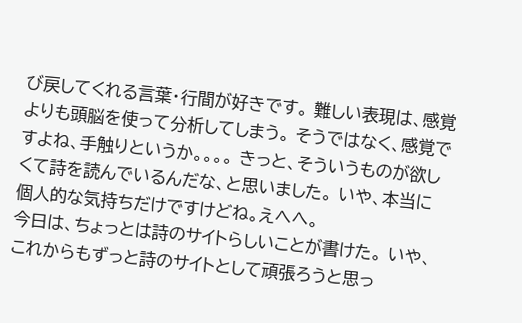び戻してくれる言葉・行間が好きです。 難しい表現は、感覚よりも頭脳を使って分析してしまう。 そうではなく、感覚ですよね、手触りというか。。。。 きっと、そういうものが欲しくて詩を読んでいるんだな、と思いました。 いや、本当に個人的な気持ちだけですけどね。えへへ。
今日は、ちょっとは詩のサイトらしいことが書けた。 いや、これからもずっと詩のサイトとして頑張ろうと思っ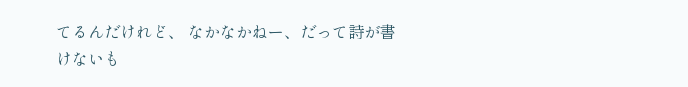てるんだけれど、 なかなかねー、だって詩が書けないも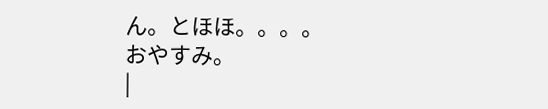ん。とほほ。。。。
おやすみ。
|